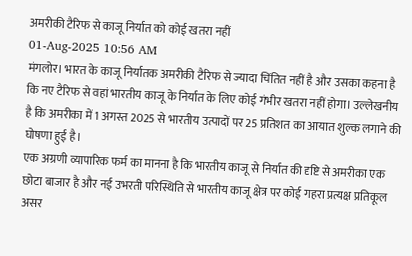अमरीकी टैरिफ से काजू निर्यात को कोई खतरा नहीं
01-Aug-2025 10:56 AM
मंगलोर। भारत के काजू निर्यातक अमरीकी टैरिफ से ज्यादा चिंतित नहीं है और उसका कहना है कि नए टैरिफ से वहां भारतीय काजू के निर्यात के लिए कोई गंभीर खतरा नहीं होगा। उल्लेखनीय है कि अमरीका में 1 अगस्त 2025 से भारतीय उत्पादों पर 25 प्रतिशत का आयात शुल्क लगाने की घोषणा हुई है।
एक अग्रणी व्यापारिक फर्म का मानना है कि भारतीय काजू से निर्यात की दृष्टि से अमरीका एक छोटा बाजार है और नई उभरती परिस्थिति से भारतीय काजू क्षेत्र पर कोई गहरा प्रत्यक्ष प्रतिकूल असर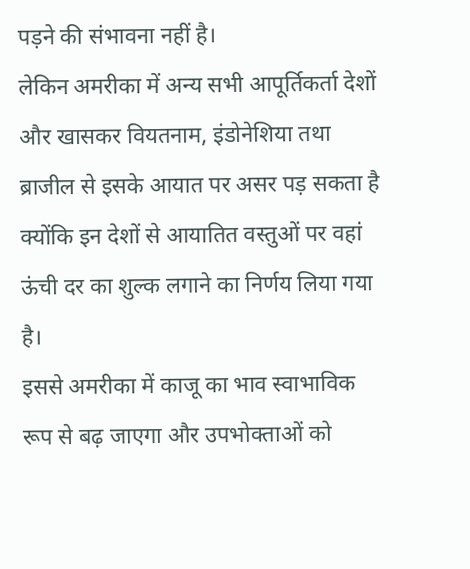पड़ने की संभावना नहीं है।
लेकिन अमरीका में अन्य सभी आपूर्तिकर्ता देशों और खासकर वियतनाम, इंडोनेशिया तथा ब्राजील से इसके आयात पर असर पड़ सकता है क्योंकि इन देशों से आयातित वस्तुओं पर वहां ऊंची दर का शुल्क लगाने का निर्णय लिया गया है।
इससे अमरीका में काजू का भाव स्वाभाविक रूप से बढ़ जाएगा और उपभोक्ताओं को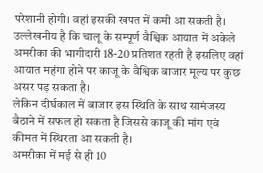परेशानी होगी। वहां इसकी खपत में कमी आ सकती है।
उल्लेखनीय है कि चालू के सम्पूर्ण वैश्विक आयात में अकेले अमरीका की भागीदारी 18-20 प्रतिशत रहती है इसलिए वहां आयात महंगा होने पर काजू के वैश्विक बाजार मूल्य पर कुछ असर पड़ सकता है।
लेकिन दीर्घकाल में बाजार इस स्थिति के साथ सामंजस्य बैठाने में सफल हो सकता है जिससे काजू की मांग एवं कीमत में स्थिरता आ सकती है।
अमरीका में मई से ही 10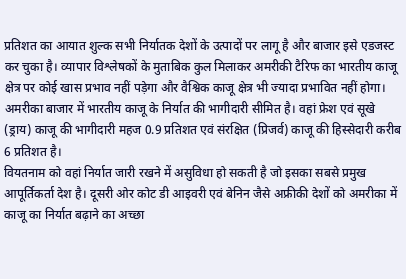प्रतिशत का आयात शुल्क सभी निर्यातक देशों के उत्पादों पर लागू है और बाजार इसे एडजस्ट कर चुका है। व्यापार विश्लेषकों के मुताबिक कुल मिलाकर अमरीकी टैरिफ का भारतीय काजू क्षेत्र पर कोई खास प्रभाव नहीं पड़ेगा और वैश्विक काजू क्षेत्र भी ज्यादा प्रभावित नहीं होगा।
अमरीका बाजार में भारतीय काजू के निर्यात की भागीदारी सीमित है। वहां फ्रेश एवं सूखे (ड्राय) काजू की भागीदारी महज 0.9 प्रतिशत एवं संरक्षित (प्रिजर्व) काजू की हिस्सेदारी करीब 6 प्रतिशत है।
वियतनाम को वहां निर्यात जारी रखने में असुविधा हो सकती है जो इसका सबसे प्रमुख आपूर्तिकर्ता देश है। दूसरी ओर कोट डी आइवरी एवं बेनिन जैसे अफ्रीकी देशों को अमरीका में काजू का निर्यात बढ़ाने का अच्छा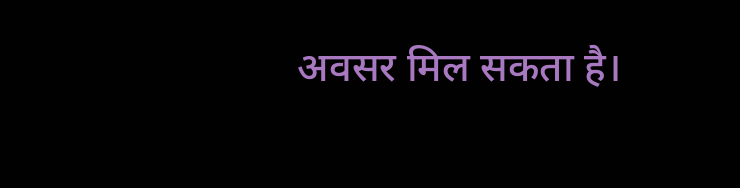अवसर मिल सकता है।